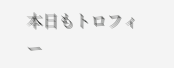本日もトロフィー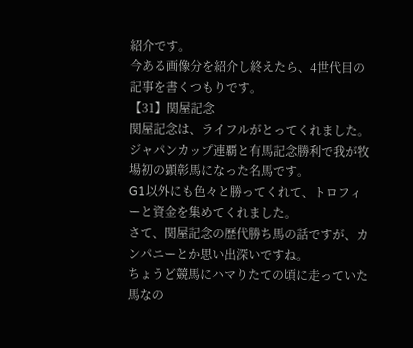紹介です。
今ある画像分を紹介し終えたら、4世代目の記事を書くつもりです。
【31】関屋記念
関屋記念は、ライフルがとってくれました。
ジャパンカップ連覇と有馬記念勝利で我が牧場初の顕彰馬になった名馬です。
G1以外にも色々と勝ってくれて、トロフィーと資金を集めてくれました。
さて、関屋記念の歴代勝ち馬の話ですが、カンパニーとか思い出深いですね。
ちょうど競馬にハマりたての頃に走っていた馬なの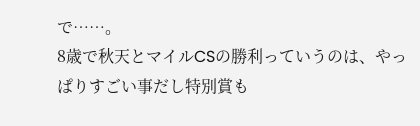で……。
8歳で秋天とマイルCSの勝利っていうのは、やっぱりすごい事だし特別賞も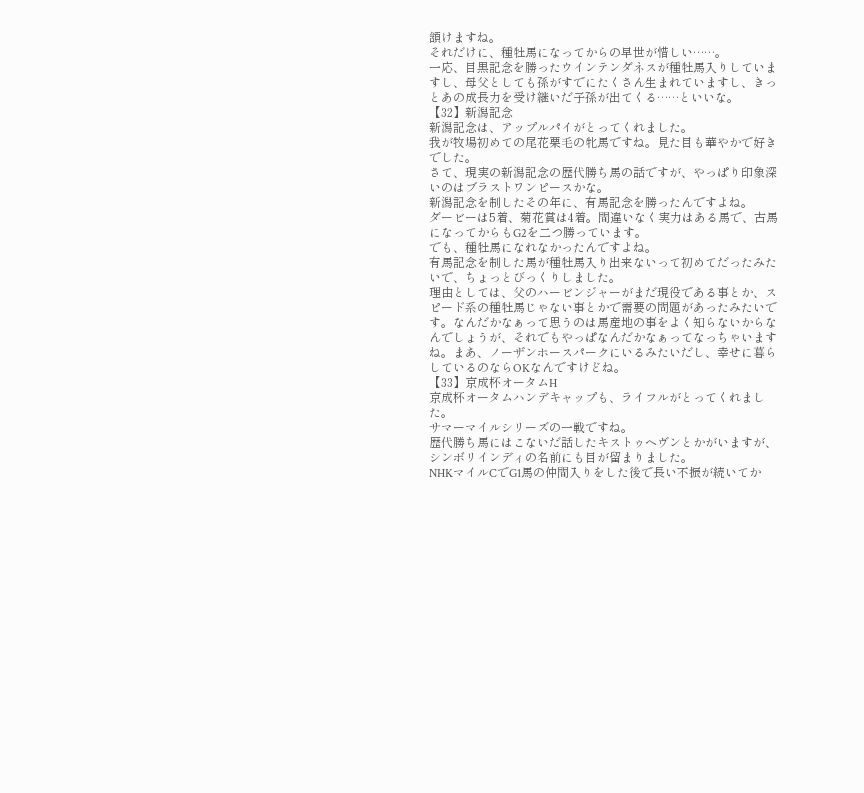頷けますね。
それだけに、種牡馬になってからの早世が惜しい……。
一応、目黒記念を勝ったウインテンダネスが種牡馬入りしていますし、母父としても孫がすでにたくさん生まれていますし、きっとあの成長力を受け継いだ子孫が出てくる……といいな。
【32】新潟記念
新潟記念は、アップルパイがとってくれました。
我が牧場初めての尾花栗毛の牝馬ですね。見た目も華やかで好きでした。
さて、現実の新潟記念の歴代勝ち馬の話ですが、やっぱり印象深いのはブラストワンピースかな。
新潟記念を制したその年に、有馬記念を勝ったんですよね。
ダービーは5着、菊花賞は4着。間違いなく実力はある馬で、古馬になってからもG2を二つ勝っています。
でも、種牡馬になれなかったんですよね。
有馬記念を制した馬が種牡馬入り出来ないって初めてだったみたいで、ちょっとびっくりしました。
理由としては、父のハービンジャーがまだ現役である事とか、スピード系の種牡馬じゃない事とかで需要の問題があったみたいです。なんだかなぁって思うのは馬産地の事をよく知らないからなんでしょうが、それでもやっぱなんだかなぁってなっちゃいますね。まあ、ノーザンホースパークにいるみたいだし、幸せに暮らしているのならOKなんですけどね。
【33】京成杯オータムH
京成杯オータムハンデキャップも、ライフルがとってくれました。
サマーマイルシリーズの一戦ですね。
歴代勝ち馬にはこないだ話したキストゥヘヴンとかがいますが、シンボリインディの名前にも目が留まりました。
NHKマイルCでG1馬の仲間入りをした後で長い不振が続いてか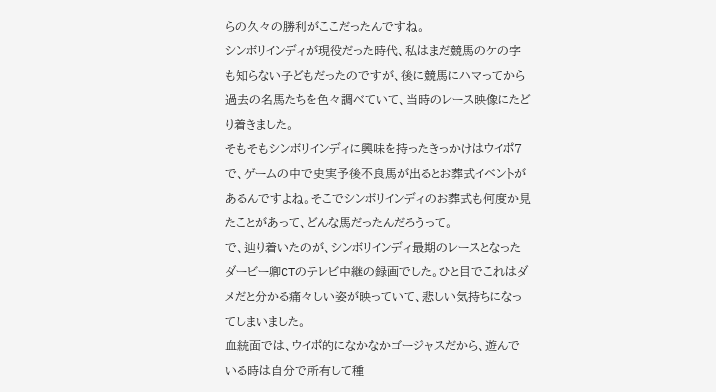らの久々の勝利がここだったんですね。
シンボリインディが現役だった時代、私はまだ競馬のケの字も知らない子どもだったのですが、後に競馬にハマってから過去の名馬たちを色々調べていて、当時のレース映像にたどり着きました。
そもそもシンボリインディに興味を持ったきっかけはウイポ7で、ゲームの中で史実予後不良馬が出るとお葬式イベントがあるんですよね。そこでシンボリインディのお葬式も何度か見たことがあって、どんな馬だったんだろうって。
で、辿り着いたのが、シンボリインディ最期のレースとなったダービー卿CTのテレビ中継の録画でした。ひと目でこれはダメだと分かる痛々しい姿が映っていて、悲しい気持ちになってしまいました。
血統面では、ウイポ的になかなかゴージャスだから、遊んでいる時は自分で所有して種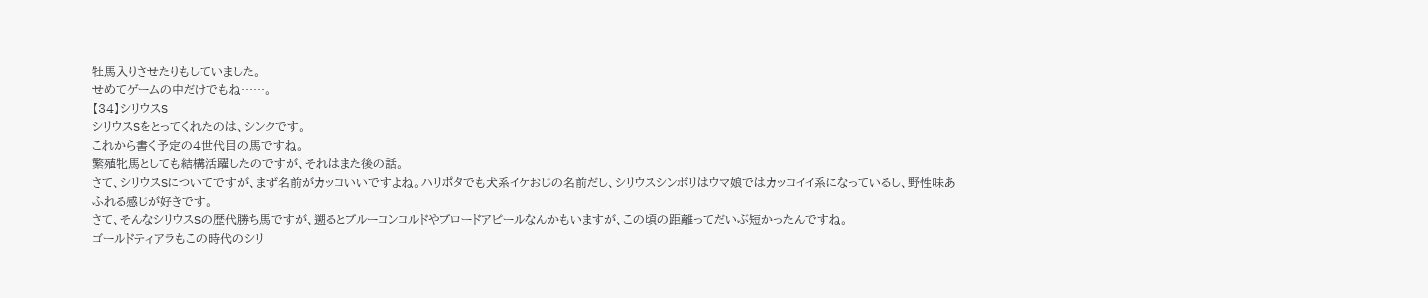牡馬入りさせたりもしていました。
せめてゲームの中だけでもね……。
【34】シリウスS
シリウスSをとってくれたのは、シンクです。
これから書く予定の4世代目の馬ですね。
繁殖牝馬としても結構活躍したのですが、それはまた後の話。
さて、シリウスSについてですが、まず名前がカッコいいですよね。ハリポタでも犬系イケおじの名前だし、シリウスシンボリはウマ娘ではカッコイイ系になっているし、野性味あふれる感じが好きです。
さて、そんなシリウスSの歴代勝ち馬ですが、遡るとブルーコンコルドやブロードアピールなんかもいますが、この頃の距離ってだいぶ短かったんですね。
ゴールドティアラもこの時代のシリ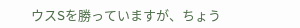ウスSを勝っていますが、ちょう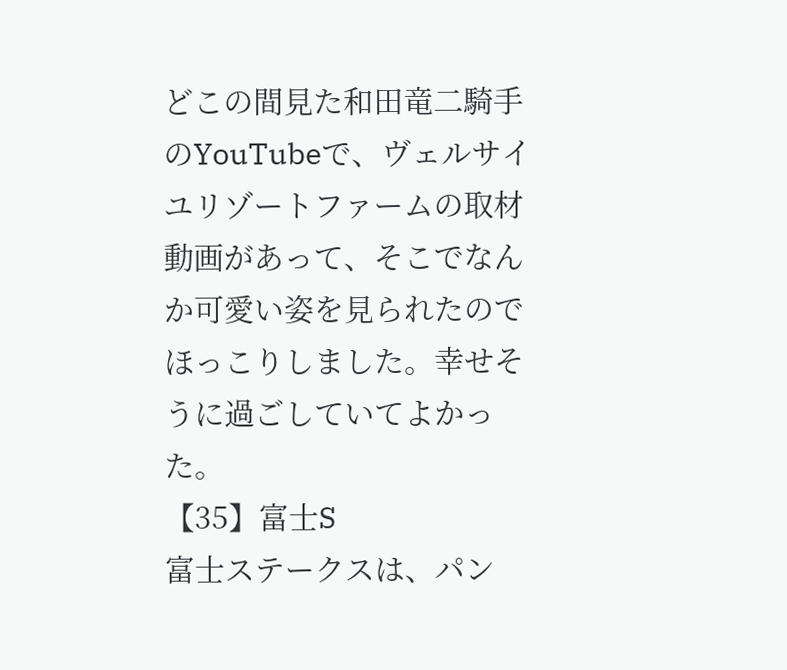どこの間見た和田竜二騎手のYouTubeで、ヴェルサイユリゾートファームの取材動画があって、そこでなんか可愛い姿を見られたのでほっこりしました。幸せそうに過ごしていてよかった。
【35】富士S
富士ステークスは、パン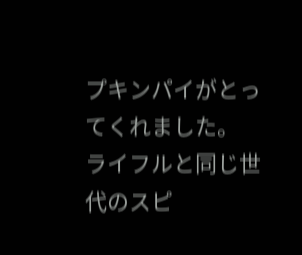プキンパイがとってくれました。
ライフルと同じ世代のスピ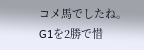コメ馬でしたね。
G1を2勝で惜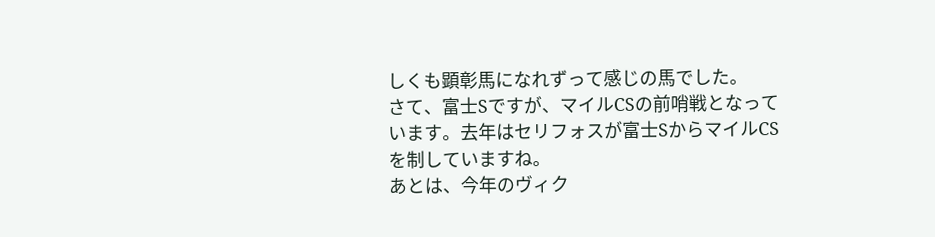しくも顕彰馬になれずって感じの馬でした。
さて、富士Sですが、マイルCSの前哨戦となっています。去年はセリフォスが富士SからマイルCSを制していますね。
あとは、今年のヴィク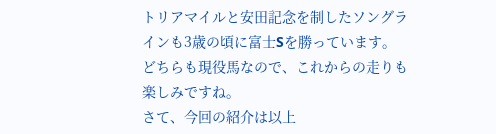トリアマイルと安田記念を制したソングラインも3歳の頃に富士Sを勝っています。
どちらも現役馬なので、これからの走りも楽しみですね。
さて、今回の紹介は以上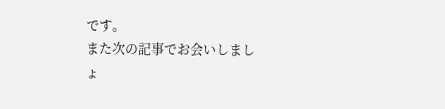です。
また次の記事でお会いしましょ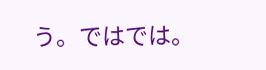う。ではでは。